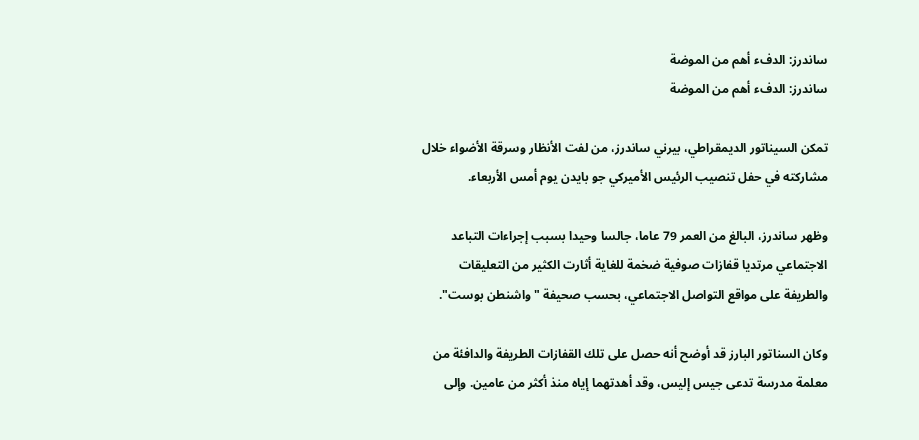ساندرز: الدفء أهم من الموضة
ساندرز: الدفء أهم من الموضة

تمكن السيناتور الديمقراطي، بيرني ساندرز، من لفت الأنظار وسرقة الأضواء خلال مشاركته في حفل تنصيب الرئيس الأميركي جو بايدن يوم أمس الأربعاء.

وظهر ساندرز، البالغ من العمر 79 عاما، جالسا وحيدا بسبب إجراءات التباعد الاجتماعي مرتديا قفازات صوفية ضخمة للغاية أثارت الكثير من التعليقات والطريفة على مواقع التواصل الاجتماعي، بحسب صحيفة "واشنطن بوست".

وكان السناتور البارز قد أوضح أنه حصل على تلك القفازات الطريفة والدافئة من معلمة مدرسة تدعى جيس إليس، وقد أهدتهما إياه منذ أكثر من عامين. وإلى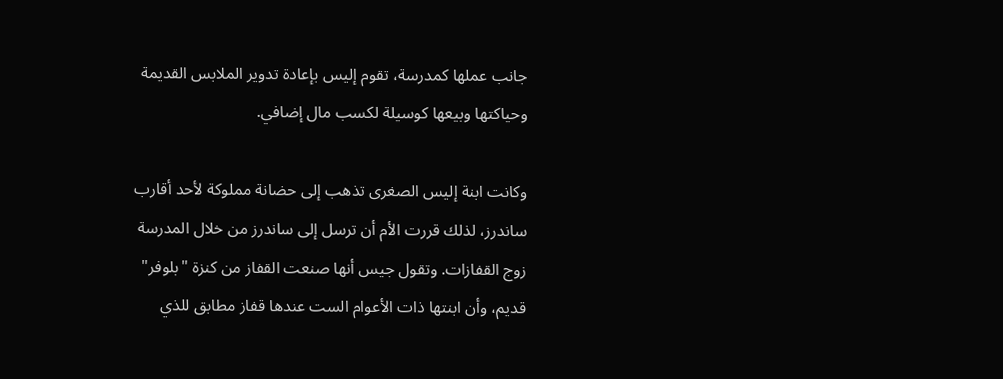جانب عملها كمدرسة، تقوم إليس بإعادة تدوير الملابس القديمة وحياكتها وبيعها كوسيلة لكسب مال إضافي.

وكانت ابنة إليس الصغرى تذهب إلى حضانة مملوكة لأحد أقارب ساندرز، لذلك قررت الأم أن ترسل إلى ساندرز من خلال المدرسة زوج القفازات. وتقول جيس أنها صنعت القفاز من كنزة "بلوفر" قديم، وأن ابنتها ذات الأعوام الست عندها قفاز مطابق للذي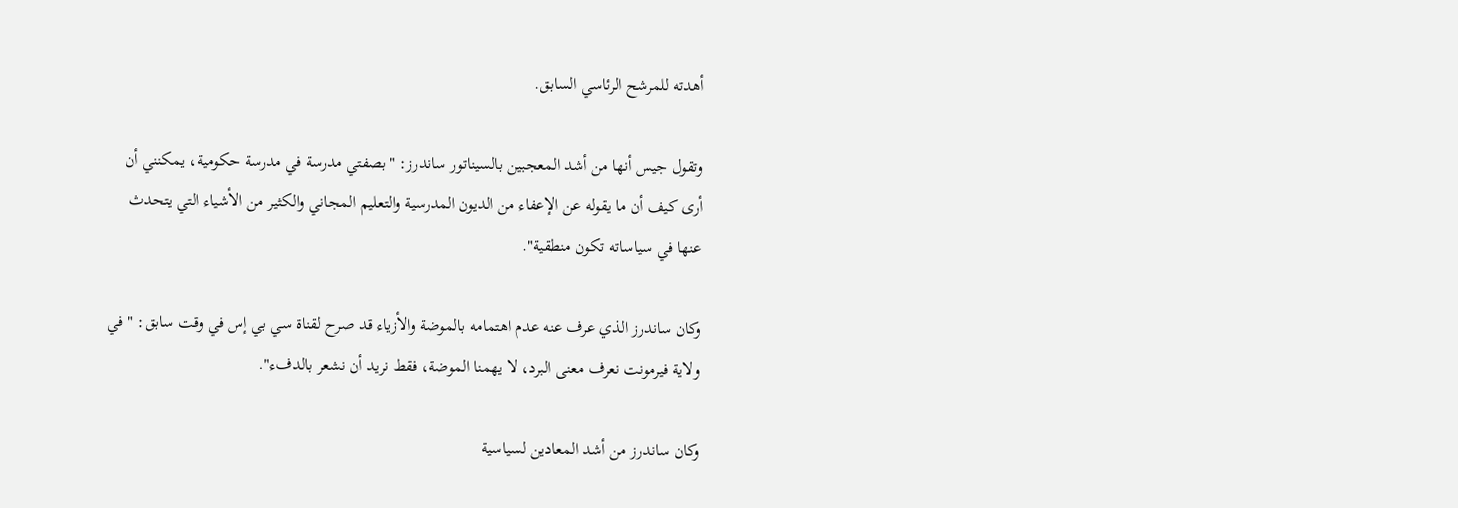أهدته للمرشح الرئاسي السابق.

وتقول جيس أنها من أشد المعجبين بالسيناتور ساندرز: "بصفتي مدرسة في مدرسة حكومية، يمكنني أن أرى كيف أن ما يقوله عن الإعفاء من الديون المدرسية والتعليم المجاني والكثير من الأشياء التي يتحدث عنها في سياساته تكون منطقية".

وكان ساندرز الذي عرف عنه عدم اهتمامه بالموضة والأزياء قد صرح لقناة سي بي إس في وقت سابق: " في ولاية فيرمونت نعرف معنى البرد، لا يهمنا الموضة، فقط نريد أن نشعر بالدفء".

وكان ساندرز من أشد المعادين لسياسية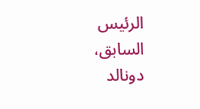الرئيس السابق، دونالد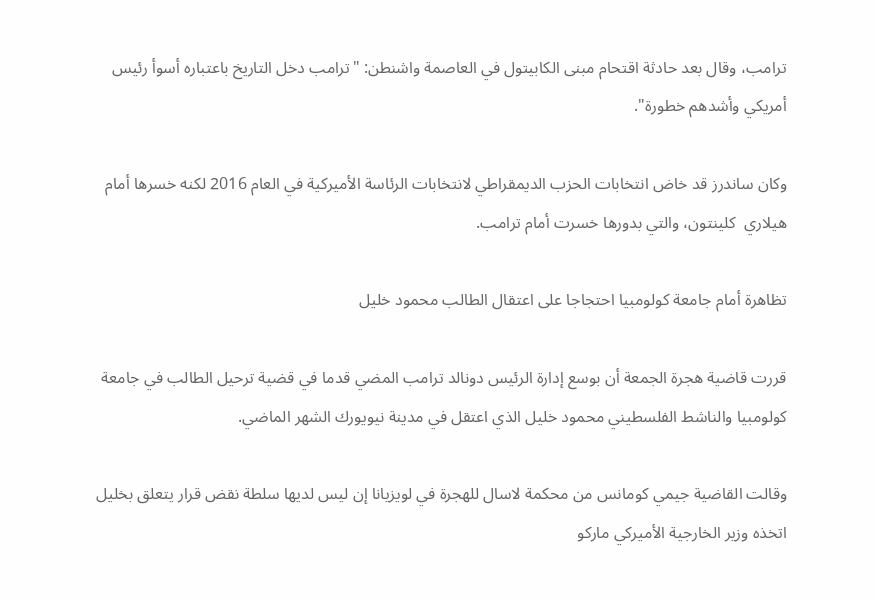ترامب، وقال بعد حادثة اقتحام مبنى الكابيتول في العاصمة واشنطن: "ترامب دخل التاريخ باعتباره أسوأ رئيس أمريكي وأشدهم خطورة".

وكان ساندرز قد خاض انتخابات الحزب الديمقراطي لانتخابات الرئاسة الأميركية في العام 2016 لكنه خسرها أمام هيلاري  كلينتون، والتي بدورها خسرت أمام ترامب.

تظاهرة أمام جامعة كولومبيا احتجاجا على اعتقال الطالب محمود خليل

قررت قاضية هجرة الجمعة أن بوسع إدارة الرئيس دونالد ترامب المضي قدما في قضية ترحيل الطالب في جامعة كولومبيا والناشط الفلسطيني محمود خليل الذي اعتقل في مدينة نيويورك الشهر الماضي.

وقالت القاضية جيمي كومانس من محكمة لاسال للهجرة في لويزيانا إن ليس لديها سلطة نقض قرار يتعلق بخليل اتخذه وزير الخارجية الأميركي ماركو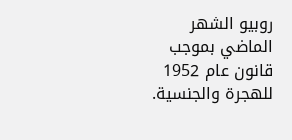روبيو الشهر الماضي بموجب قانون عام 1952 للهجرة والجنسية.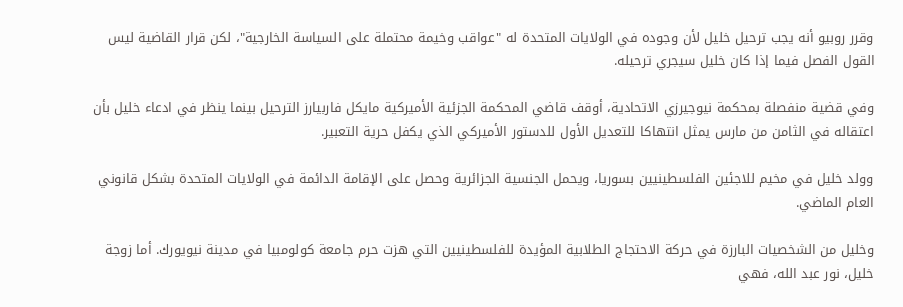وقرر روبيو أنه يجب ترحيل خليل لأن وجوده في الولايات المتحدة له "عواقب وخيمة محتملة على السياسة الخارجية"، لكن قرار القاضية ليس القول الفصل فيما إذا كان خليل سيجري ترحيله.

وفي قضية منفصلة بمحكمة نيوجيرزي الاتحادية، أوقف قاضي المحكمة الجزئية الأميركية مايكل فاربيارز الترحيل بينما ينظر في ادعاء خليل بأن اعتقاله في الثامن من مارس يمثل انتهاكا للتعديل الأول للدستور الأميركي الذي يكفل حرية التعبير.

وولد خليل في مخيم للاجئين الفلسطينيين بسوريا، ويحمل الجنسية الجزائرية وحصل على الإقامة الدائمة في الولايات المتحدة بشكل قانوني العام الماضي.

وخليل من الشخصيات البارزة في حركة الاحتجاج الطلابية المؤيدة للفلسطينيين التي هزت حرم جامعة كولومبيا في مدينة نيويورك. أما زوجة خليل، نور عبد الله، فهي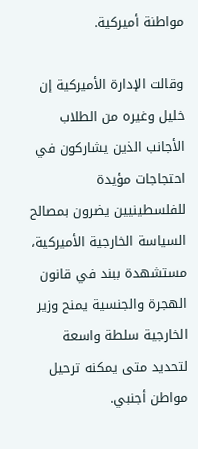مواطنة أميركية.

وقالت الإدارة الأميركية إن خليل وغيره من الطلاب الأجانب الذين يشاركون في احتجاجات مؤيدة للفلسطينيين يضرون بمصالح السياسة الخارجية الأميركية، مستشهدة ببند في قانون الهجرة والجنسية يمنح وزير الخارجية سلطة واسعة لتحديد متى يمكنه ترحيل مواطن أجنبي.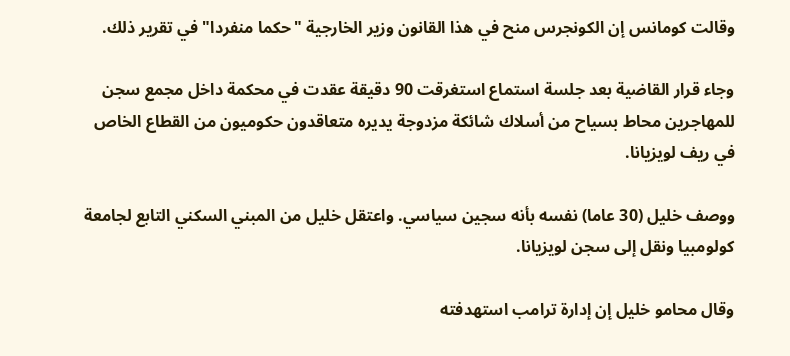وقالت كومانس إن الكونجرس منح في هذا القانون وزير الخارجية "حكما منفردا" في تقرير ذلك.

وجاء قرار القاضية بعد جلسة استماع استغرقت 90 دقيقة عقدت في محكمة داخل مجمع سجن للمهاجرين محاط بسياح من أسلاك شائكة مزدوجة يديره متعاقدون حكوميون من القطاع الخاص في ريف لويزيانا.

ووصف خليل (30 عاما) نفسه بأنه سجين سياسي. واعتقل خليل من المبني السكني التابع لجامعة كولومبيا ونقل إلى سجن لويزيانا.

وقال محامو خليل إن إدارة ترامب استهدفته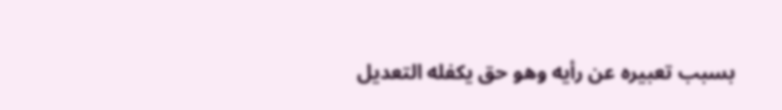بسبب تعبيره عن رأيه وهو حق يكفله التعديل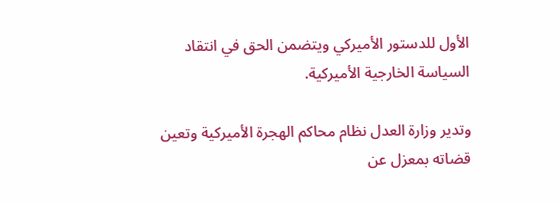الأول للدستور الأميركي ويتضمن الحق في انتقاد السياسة الخارجية الأميركية.

وتدير وزارة العدل نظام محاكم الهجرة الأميركية وتعين قضاته بمعزل عن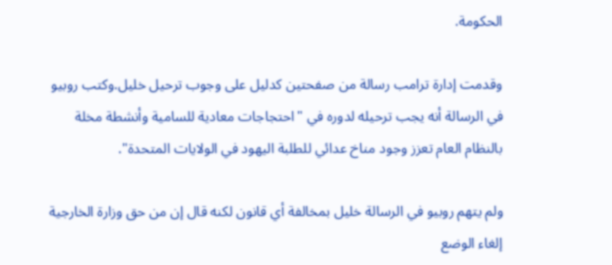الحكومة.

وقدمت إدارة ترامب رسالة من صفحتين كدليل على وجوب ترحيل خليل.وكتب روبيو في الرسالة أنه يجب ترحيله لدوره في "احتجاجات معادية للسامية وأنشطة مخلة بالنظام العام تعزز وجود مناخ عدائي للطلبة اليهود في الولايات المتحدة".

ولم يتهم روبيو في الرسالة خليل بمخالفة أي قانون لكنه قال إن من حق وزارة الخارجية إلغاء الوضع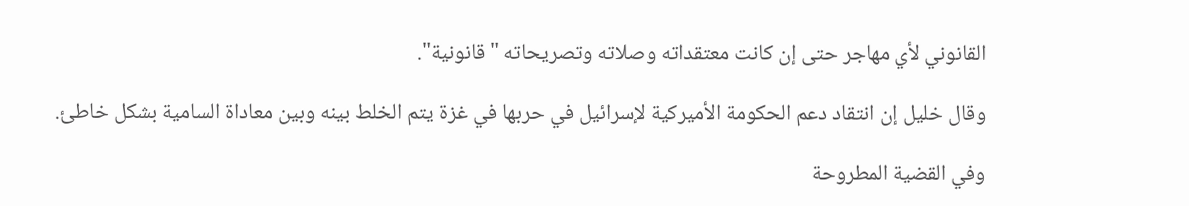القانوني لأي مهاجر حتى إن كانت معتقداته وصلاته وتصريحاته "قانونية".

وقال خليل إن انتقاد دعم الحكومة الأميركية لإسرائيل في حربها في غزة يتم الخلط بينه وبين معاداة السامية بشكل خاطئ.

وفي القضية المطروحة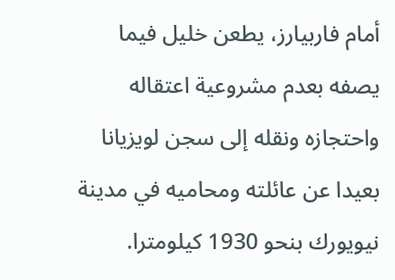أمام فاربيارز، يطعن خليل فيما يصفه بعدم مشروعية اعتقاله واحتجازه ونقله إلى سجن لويزيانا بعيدا عن عائلته ومحاميه في مدينة نيويورك بنحو 1930 كيلومترا.